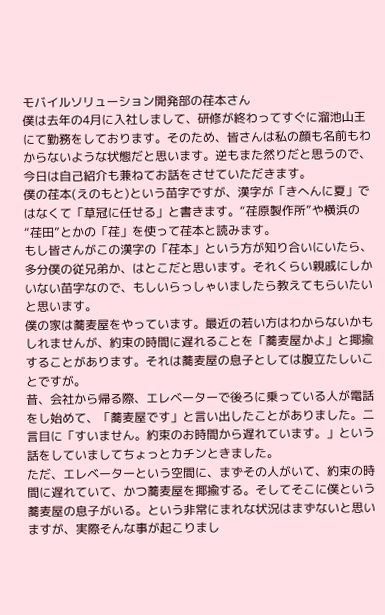モバイルソリューション開発部の荏本さん
僕は去年の4月に入社しまして、研修が終わってすぐに溜池山王にて勤務をしております。そのため、皆さんは私の顔も名前もわからないような状態だと思います。逆もまた然りだと思うので、今日は自己紹介も兼ねてお話をさせていただきます。
僕の荏本(えのもと)という苗字ですが、漢字が「きへんに夏」ではなくて「草冠に任せる」と書きます。“荏原製作所”や横浜の“荏田”とかの「荏」を使って荏本と読みます。
もし皆さんがこの漢字の「荏本」という方が知り合いにいたら、多分僕の従兄弟か、はとこだと思います。それくらい親戚にしかいない苗字なので、もしいらっしゃいましたら教えてもらいたいと思います。
僕の家は蕎麦屋をやっています。最近の若い方はわからないかもしれませんが、約束の時間に遅れることを「蕎麦屋かよ」と揶揄することがあります。それは蕎麦屋の息子としては腹立たしいことですが。
昔、会社から帰る際、エレベーターで後ろに乗っている人が電話をし始めて、「蕎麦屋です」と言い出したことがありました。二言目に「すいません。約束のお時間から遅れています。」という話をしていましてちょっとカチンときました。
ただ、エレベーターという空間に、まずその人がいて、約束の時間に遅れていて、かつ蕎麦屋を揶揄する。そしてそこに僕という蕎麦屋の息子がいる。という非常にまれな状況はまずないと思いますが、実際そんな事が起こりまし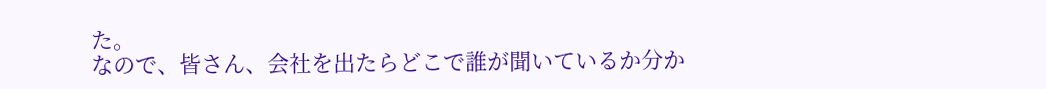た。
なので、皆さん、会社を出たらどこで誰が聞いているか分か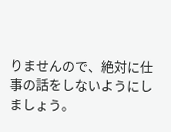りませんので、絶対に仕事の話をしないようにしましょう。